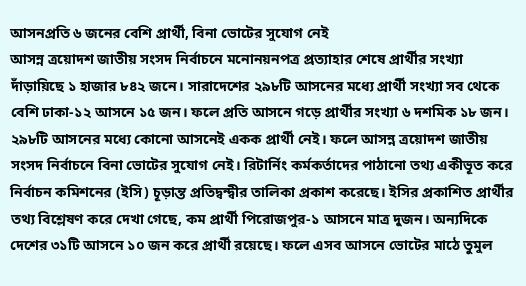আসনপ্রতি ৬ জনের বেশি প্রার্থী, বিনা ভোটের সুযোগ নেই
আসন্ন ত্রয়োদশ জাতীয় সংসদ নির্বাচনে মনোনয়নপত্র প্রত্যাহার শেষে প্রার্থীর সংখ্যা দাঁড়ায়িছে ১ হাজার ৮৪২ জনে। সারাদেশের ২৯৮টি আসনের মধ্যে প্রার্থী সংখ্যা সব থেকে বেশি ঢাকা-১২ আসনে ১৫ জন। ফলে প্রতি আসনে গড়ে প্রার্থীর সংখ্যা ৬ দশমিক ১৮ জন। ২৯৮টি আসনের মধ্যে কোনো আসনেই একক প্রার্থী নেই। ফলে আসন্ন ত্রয়োদশ জাতীয় সংসদ নির্বাচনে বিনা ভোটের সুযোগ নেই। রিটার্নিং কর্মকর্তাদের পাঠানো তথ্য একীভূত করে নির্বাচন কমিশনের (ইসি) চূড়ান্ত প্রতিদ্বন্দ্বীর তালিকা প্রকাশ করেছে। ইসির প্রকাশিত প্রার্থীর তথ্য বিশ্লেষণ করে দেখা গেছে, কম প্রার্থী পিরোজপুর-১ আসনে মাত্র দুজন। অন্যদিকে দেশের ৩১টি আসনে ১০ জন করে প্রার্থী রয়েছে। ফলে এসব আসনে ভোটের মাঠে তুমুল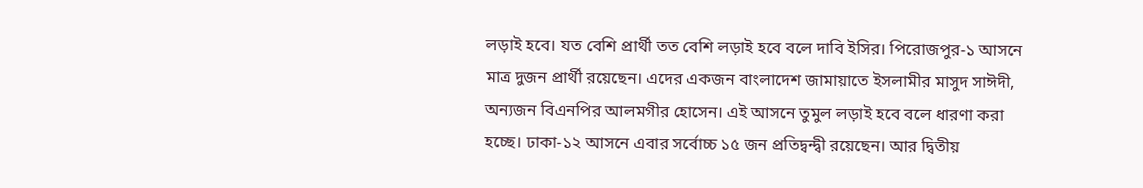লড়াই হবে। যত বেশি প্রার্থী তত বেশি লড়াই হবে বলে দাবি ইসির। পিরোজপুর-১ আসনে মাত্র দুজন প্রার্থী রয়েছেন। এদের একজন বাংলাদেশ জামায়াতে ইসলামীর মাসুদ সাঈদী, অন্যজন বিএনপির আলমগীর হোসেন। এই আসনে তুমুল লড়াই হবে বলে ধারণা করা হচ্ছে। ঢাকা-১২ আসনে এবার সর্বোচ্চ ১৫ জন প্রতিদ্বন্দ্বী রয়েছেন। আর দ্বিতীয়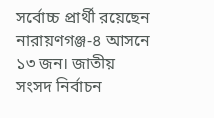সর্বোচ্চ প্রার্থী রয়েছেন নারায়ণগঞ্জ-৪ আসনে ১৩ জন। জাতীয় সংসদ নির্বাচন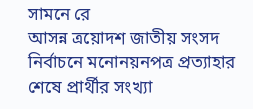সামনে রে
আসন্ন ত্রয়োদশ জাতীয় সংসদ নির্বাচনে মনোনয়নপত্র প্রত্যাহার শেষে প্রার্থীর সংখ্যা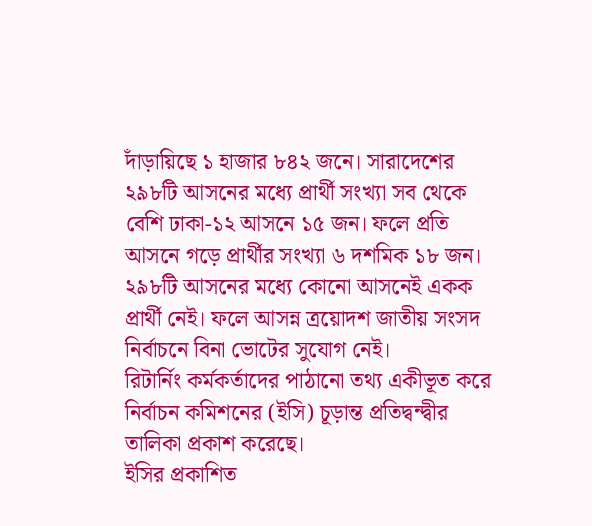দাঁড়ায়িছে ১ হাজার ৮৪২ জনে। সারাদেশের ২৯৮টি আসনের মধ্যে প্রার্থী সংখ্যা সব থেকে বেশি ঢাকা-১২ আসনে ১৫ জন। ফলে প্রতি আসনে গড়ে প্রার্থীর সংখ্যা ৬ দশমিক ১৮ জন। ২৯৮টি আসনের মধ্যে কোনো আসনেই একক প্রার্থী নেই। ফলে আসন্ন ত্রয়োদশ জাতীয় সংসদ নির্বাচনে বিনা ভোটের সুযোগ নেই।
রিটার্নিং কর্মকর্তাদের পাঠানো তথ্য একীভূত করে নির্বাচন কমিশনের (ইসি) চূড়ান্ত প্রতিদ্বন্দ্বীর তালিকা প্রকাশ করেছে।
ইসির প্রকাশিত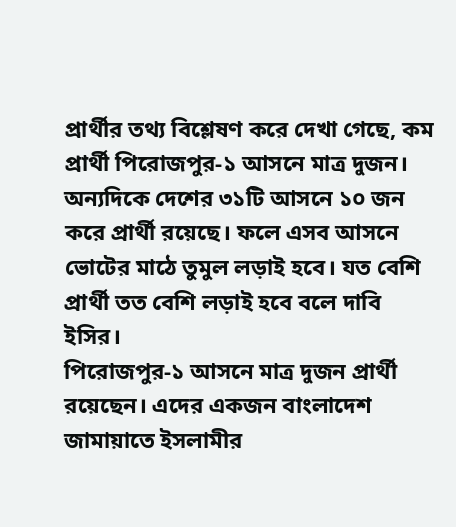প্রার্থীর তথ্য বিশ্লেষণ করে দেখা গেছে, কম প্রার্থী পিরোজপুর-১ আসনে মাত্র দুজন। অন্যদিকে দেশের ৩১টি আসনে ১০ জন করে প্রার্থী রয়েছে। ফলে এসব আসনে ভোটের মাঠে তুমুল লড়াই হবে। যত বেশি প্রার্থী তত বেশি লড়াই হবে বলে দাবি ইসির।
পিরোজপুর-১ আসনে মাত্র দুজন প্রার্থী রয়েছেন। এদের একজন বাংলাদেশ জামায়াতে ইসলামীর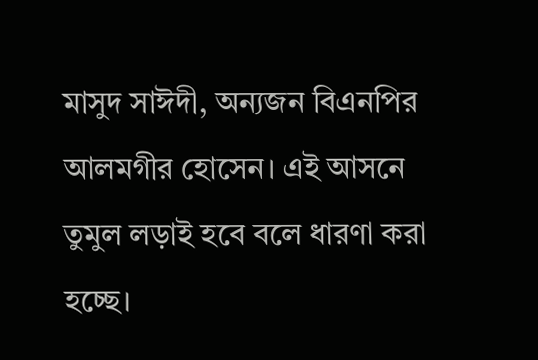মাসুদ সাঈদী, অন্যজন বিএনপির আলমগীর হোসেন। এই আসনে তুমুল লড়াই হবে বলে ধারণা করা হচ্ছে।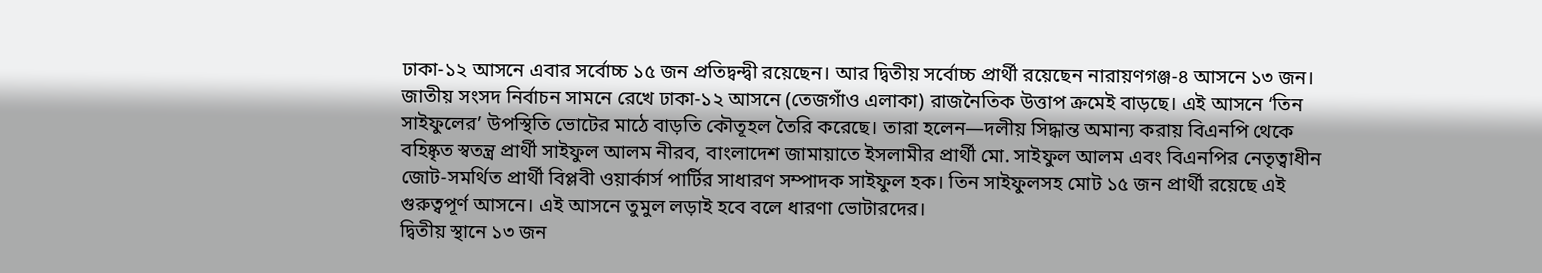ঢাকা-১২ আসনে এবার সর্বোচ্চ ১৫ জন প্রতিদ্বন্দ্বী রয়েছেন। আর দ্বিতীয় সর্বোচ্চ প্রার্থী রয়েছেন নারায়ণগঞ্জ-৪ আসনে ১৩ জন।
জাতীয় সংসদ নির্বাচন সামনে রেখে ঢাকা-১২ আসনে (তেজগাঁও এলাকা) রাজনৈতিক উত্তাপ ক্রমেই বাড়ছে। এই আসনে ‘তিন সাইফুলের’ উপস্থিতি ভোটের মাঠে বাড়তি কৌতূহল তৈরি করেছে। তারা হলেন—দলীয় সিদ্ধান্ত অমান্য করায় বিএনপি থেকে বহিষ্কৃত স্বতন্ত্র প্রার্থী সাইফুল আলম নীরব, বাংলাদেশ জামায়াতে ইসলামীর প্রার্থী মো. সাইফুল আলম এবং বিএনপির নেতৃত্বাধীন জোট-সমর্থিত প্রার্থী বিপ্লবী ওয়ার্কার্স পার্টির সাধারণ সম্পাদক সাইফুল হক। তিন সাইফুলসহ মোট ১৫ জন প্রার্থী রয়েছে এই গুরুত্বপূর্ণ আসনে। এই আসনে তুমুল লড়াই হবে বলে ধারণা ভোটারদের।
দ্বিতীয় স্থানে ১৩ জন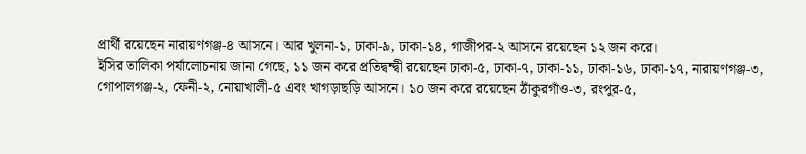প্রার্থী রয়েছেন নারায়ণগঞ্জ-৪ আসনে। আর খুলনা-১, ঢাকা-৯, ঢাকা-১৪, গাজীপর-২ আসনে রয়েছেন ১২ জন করে।
ইসির তালিকা পর্যালোচনায় জানা গেছে, ১১ জন করে প্রতিদ্বন্দ্বী রয়েছেন ঢাকা-৫, ঢাকা-৭, ঢাকা-১১, ঢাকা-১৬, ঢাকা-১৭, নারায়ণগঞ্জ-৩, গোপালগঞ্জ-২, ফেনী-২, নোয়াখালী-৫ এবং খাগড়াছড়ি আসনে। ১০ জন করে রয়েছেন ঠাঁকুরগাঁও-৩, রংপুর-৫,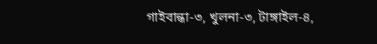গাইবান্ধা-৩, খুলনা-৩, টাঙ্গাইল-৪,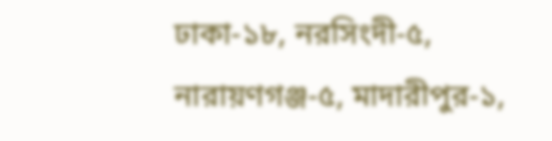ঢাকা-১৮, নরসিংদী-৫, নারায়ণগঞ্জ-৫, মাদারীপুর-১,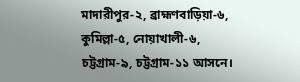মাদারীপুর-২, ব্রাহ্মণবাড়িয়া-৬, কুমিল্লা-৫, নোয়াখালী-৬, চট্টগ্রাম-৯, চট্টগ্রাম-১১ আসনে।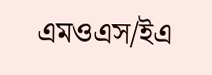এমওএস/ইএ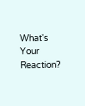What's Your Reaction?